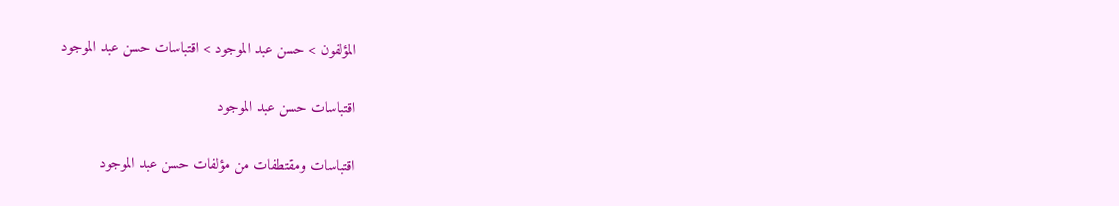المؤلفون > حسن عبد الموجود > اقتباسات حسن عبد الموجود

اقتباسات حسن عبد الموجود

اقتباسات ومقتطفات من مؤلفات حسن عبد الموجود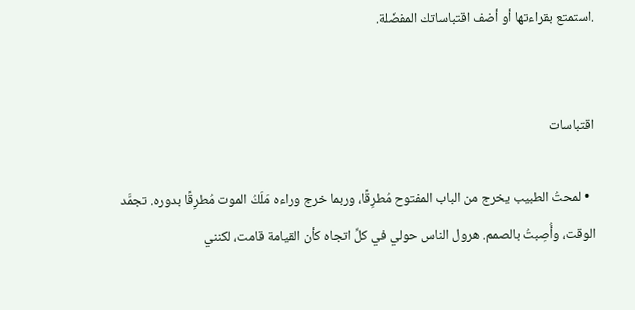.استمتع بقراءتها أو أضف اقتباساتك المفضّلة.


اقتباسات

  • لمحتُ الطبيب يخرج من الباب المفتوح مُطرِقًا، وربما خرج وراءه مَلَكُ الموت مُطرِقًا بدوره. تجمَّد الوقت، وأُصِبتُ بالصمم. هرول الناس حولي في كلِّ اتجاه كأن القيامة قامت، لكنني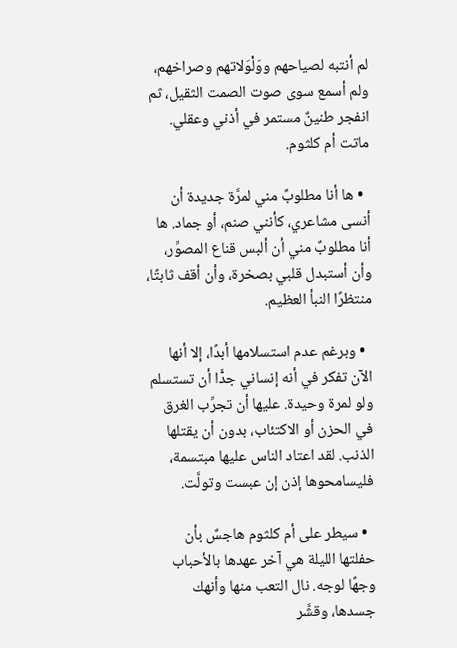لم أنتبه لصياحهم ووَلْوَلاتهم وصراخهم، ولم أسمع سوى صوت الصمت الثقيل، ثم انفجر طنينٌ مستمر في أذني وعقلي. ماتت أم كلثوم.

  • ها أنا مطلوبٌ مني لمرَّة جديدة أن أنسى مشاعري، كأنني صنم، أو جماد. ها أنا مطلوبٌ مني أن ألبس قناع المصوِّر، وأن أستبدل قلبي بصخرة، وأن أقف ثابتًا، منتظرًا النبأ العظيم.

  • وبرغم عدم استسلامها أبدًا، إلا أنها الآن تفكر في أنه إنساني جدًّا أن تستسلم ولو لمرة وحيدة. عليها أن تجرِّب الغرق في الحزن أو الاكتئاب، بدون أن يقتلها الذنب. لقد اعتاد الناس عليها مبتسمة، فليسامحوها إذن إن عبست وتولَّت.

  • سيطر على أم كلثوم هاجسٌ بأن حفلتها الليلة هي آخر عهدها بالأحباب وجهًا لوجه. نال التعب منها وأنهك جسدها، وقشَّر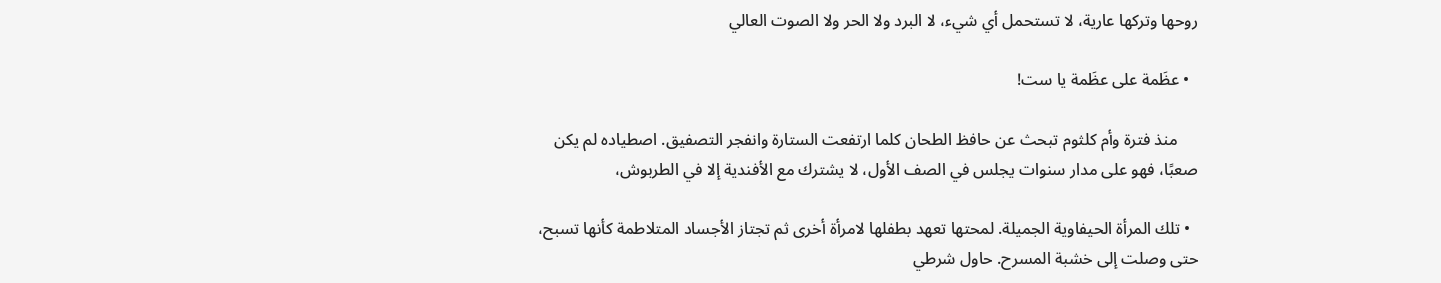روحها وتركها عارية، لا تستحمل أي شيء، لا البرد ولا الحر ولا الصوت العالي

  • عظَمة على عظَمة يا ست!

     منذ فترة وأم كلثوم تبحث عن حافظ الطحان كلما ارتفعت الستارة وانفجر التصفيق. اصطياده لم يكن صعبًا، فهو على مدار سنوات يجلس في الصف الأول، لا يشترك مع الأفندية إلا في الطربوش،

  • تلك المرأة الحيفاوية الجميلة. لمحتها تعهد بطفلها لامرأة أخرى ثم تجتاز الأجساد المتلاطمة كأنها تسبح، حتى وصلت إلى خشبة المسرح. حاول شرطي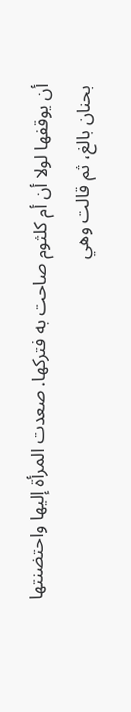أن يوقفها لولا أن أم كلثوم صاحت به فتركها. صعدت المرأة إليها واحتضنتها بحنان بالغ، ثم قالت وهي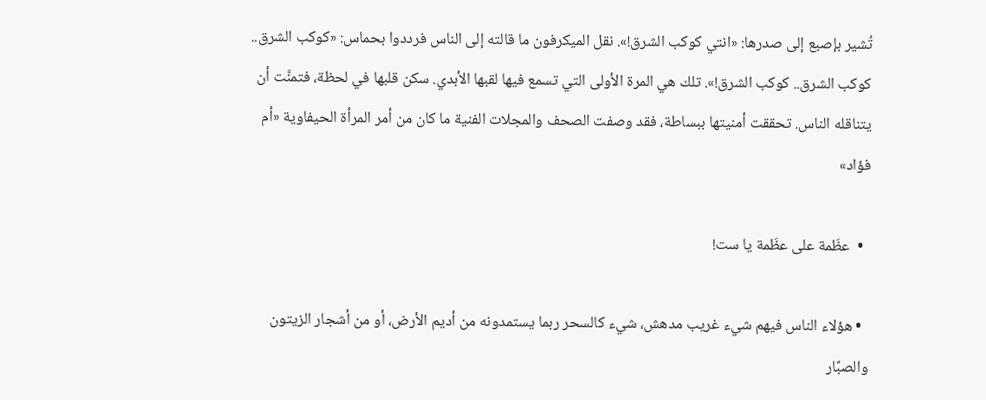تُشير بإصبع إلى صدرها: «انتي كوكب الشرق!». نقل الميكرفون ما قالته إلى الناس فرددوا بحماس: «كوكب الشرق.. كوكب الشرق.. كوكب الشرق!». تلك هي المرة الأولى التي تسمع فيها لقبها الأبدي. سكن قلبها في لحظة، فتمنَّت أن يتناقله الناس. تحققت أمنيتها ببساطة، فقد وصفت الصحف والمجلات الفنية ما كان من أمر المرأة الحيفاوية «أم فؤاد»

  •  عظَمة على عظَمة يا ست!

  • هؤلاء الناس فيهم شيء غريب مدهش، شيء كالسحر ربما يستمدونه من أديم الأرض، أو من أشجار الزيتون والصبَّار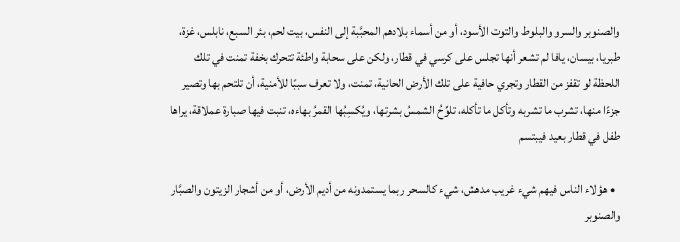والصنوبر والسرو والبلوط والتوت الأسود، أو من أسماء بلادهم المحبَّبة إلى النفس، بيت لحم، بئر السبع، نابلس، غزة، طبريا، بيسان، يافا لم تشعر أنها تجلس على كرسي في قطار، ولكن على سحابة واطئة تتحرك بخفة تمنت في تلك اللحظة لو تقفز من القطار وتجري حافية على تلك الأرض الحانية، تمنت، ولا تعرف سببًا للأمنية، أن تلتحم بها وتصير جزءًا منها، تشرب ما تشربه وتأكل ما تأكله، تلوِّحُ الشمسُ بشرتها، ويُكسِبُها القمرُ بهاءه، تنبت فيها صبارة عملاقة، يراها طفل في قطار بعيد فيبتسم

  • هؤلاء الناس فيهم شيء غريب مدهش، شيء كالسحر ربما يستمدونه من أديم الأرض، أو من أشجار الزيتون والصبَّار والصنوبر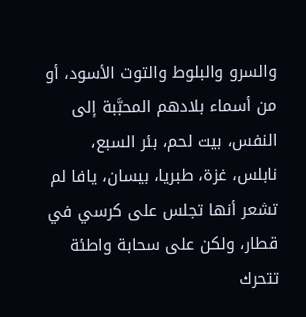والسرو والبلوط والتوت الأسود، أو من أسماء بلادهم المحبَّبة إلى النفس، بيت لحم، بئر السبع، نابلس، غزة، طبريا، بيسان، يافا لم تشعر أنها تجلس على كرسي في قطار، ولكن على سحابة واطئة تتحرك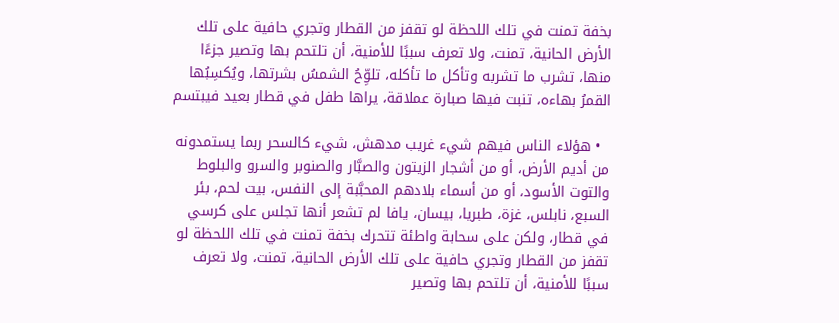بخفة تمنت في تلك اللحظة لو تقفز من القطار وتجري حافية على تلك الأرض الحانية، تمنت، ولا تعرف سببًا للأمنية، أن تلتحم بها وتصير جزءًا منها، تشرب ما تشربه وتأكل ما تأكله، تلوِّحُ الشمسُ بشرتها، ويُكسِبُها القمرُ بهاءه، تنبت فيها صبارة عملاقة، يراها طفل في قطار بعيد فيبتسم

  • هؤلاء الناس فيهم شيء غريب مدهش، شيء كالسحر ربما يستمدونه من أديم الأرض، أو من أشجار الزيتون والصبَّار والصنوبر والسرو والبلوط والتوت الأسود، أو من أسماء بلادهم المحبَّبة إلى النفس، بيت لحم، بئر السبع، نابلس، غزة، طبريا، بيسان، يافا لم تشعر أنها تجلس على كرسي في قطار، ولكن على سحابة واطئة تتحرك بخفة تمنت في تلك اللحظة لو تقفز من القطار وتجري حافية على تلك الأرض الحانية، تمنت، ولا تعرف سببًا للأمنية، أن تلتحم بها وتصير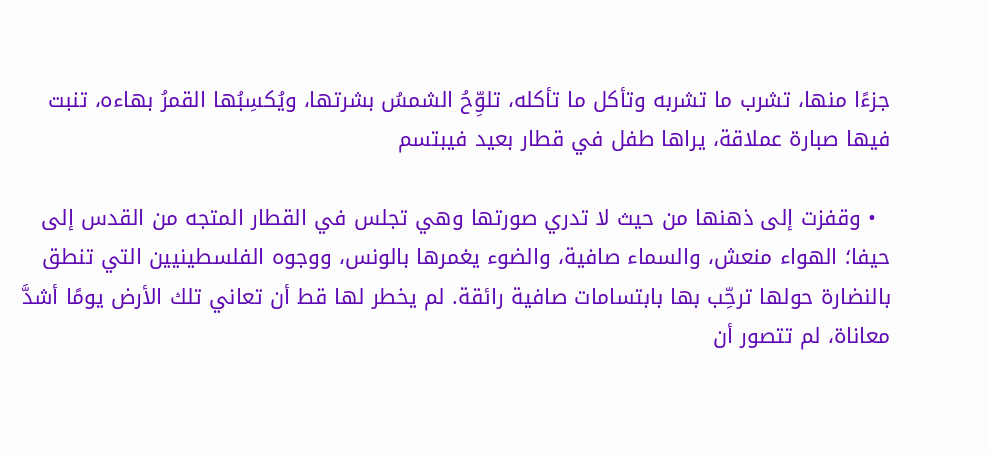جزءًا منها، تشرب ما تشربه وتأكل ما تأكله، تلوِّحُ الشمسُ بشرتها، ويُكسِبُها القمرُ بهاءه، تنبت فيها صبارة عملاقة، يراها طفل في قطار بعيد فيبتسم

  • وقفزت إلى ذهنها من حيث لا تدري صورتها وهي تجلس في القطار المتجه من القدس إلى حيفا؛ الهواء منعش، والسماء صافية، والضوء يغمرها بالونس، ووجوه الفلسطينيين التي تنطق بالنضارة حولها ترحِّب بها بابتسامات صافية رائقة. لم يخطر لها قط أن تعاني تلك الأرض يومًا أشدَّ معاناة، لم تتصور أن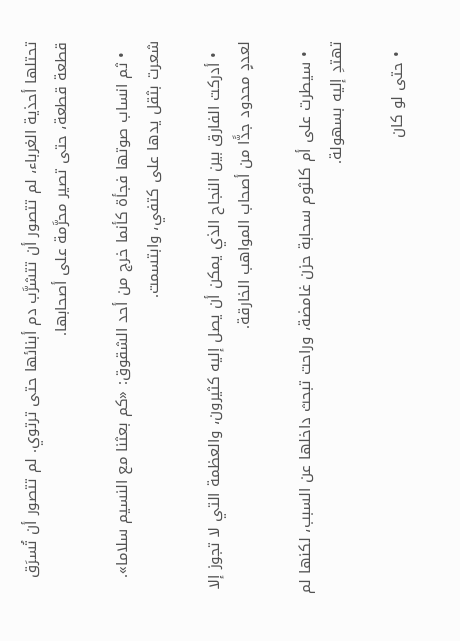تحتلها أحذية الغرباء، لم تتصور أن تتشرَّب دم أبنائها حتى ترتوي. لم تتصور أن تُسرَق قطعة قطعة، حتى تصير محرَّمة على أصحابها.

  • ثم انساب صوتها فجأة كأنما خرج من أحد الشقوق: «كم بعثنا مع النسيم سلاما». شعرت بثقل يدها على كتفي، وابتسمت.

  • أدركت الفارق بين النجاح الذي يمكن أن يصل إليه كثيرون، والعظمة التي لا تجوز إلا لعددٍ محدود جدًّا من أصحاب المواهب الخارقة.

  • سيطرت على أم كلثوم سحابة حزن غامضة، وراحت تبحث داخلها عن السبب، لكنها لم تهتدِ إليه بسهولة.

  • حتى لو كان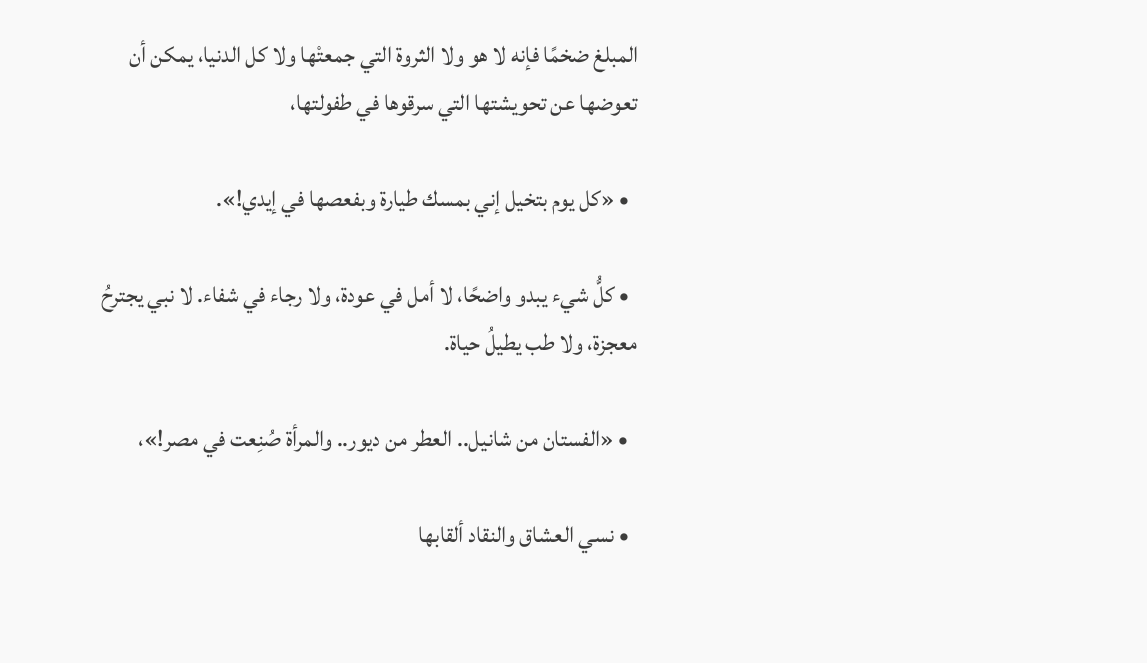المبلغ ضخمًا فإنه لا هو ولا الثروة التي جمعتْها ولا كل الدنيا، يمكن أن تعوضها عن تحويشتها التي سرقوها في طفولتها،

  • «كل يوم بتخيل إني بمسك طيارة وبفعصها في إيدي!».

  • كلُّ شيء يبدو واضحًا، لا أمل في عودة، ولا رجاء في شفاء. لا نبي يجترحُ معجزة، ولا طب يطيلُ حياة.

  • «الفستان من شانيل.. العطر من ديور.. والمرأة صُنِعت في مصر!»،

  • نسي العشاق والنقاد ألقابها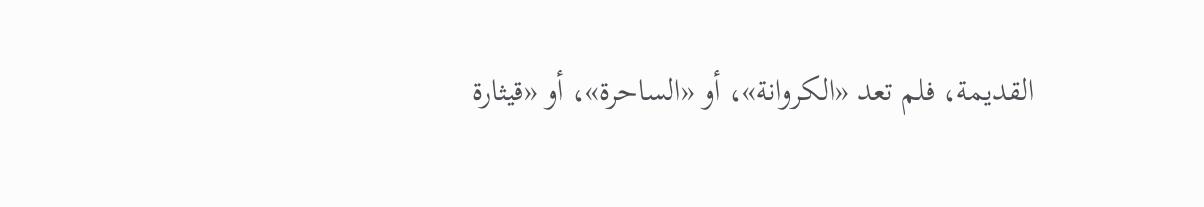القديمة، فلم تعد «الكروانة»، أو «الساحرة»، أو «قيثارة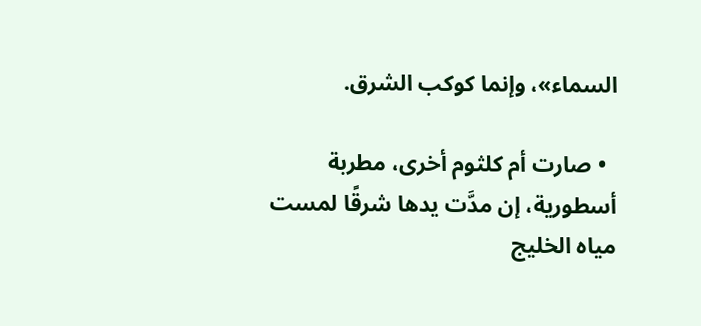السماء»، وإنما كوكب الشرق.

  • صارت أم كلثوم أخرى، مطربة أسطورية، إن مدَّت يدها شرقًا لمست مياه الخليج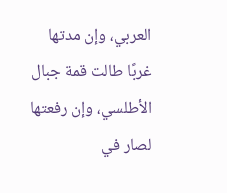العربي، وإن مدتها غربًا طالت قمة جبال الأطلسي، وإن رفعتها لصار في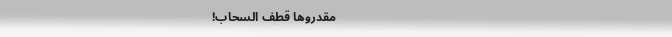مقدروها قطف السحاب!